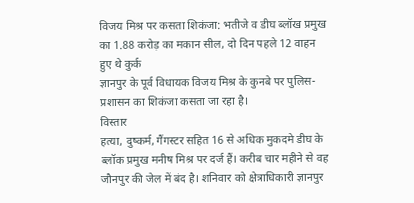विजय मिश्र पर कसता शिकंजा: भतीजे व डीघ ब्लॉख प्रमुख का 1.88 करोड़ का मकान सील, दो दिन पहले 12 वाहन हुए थे कुर्क
ज्ञानपुर के पूर्व विधायक विजय मिश्र के कुनबे पर पुलिस-प्रशासन का शिकंजा कसता जा रहा है।
विस्तार
हत्या, दुष्कर्म, गैंगस्टर सहित 16 से अधिक मुकदमे डीघ के ब्लॉक प्रमुख मनीष मिश्र पर दर्ज हैं। करीब चार महीने से वह जौनपुर की जेल में बंद है। शनिवार को क्षेत्राधिकारी ज्ञानपुर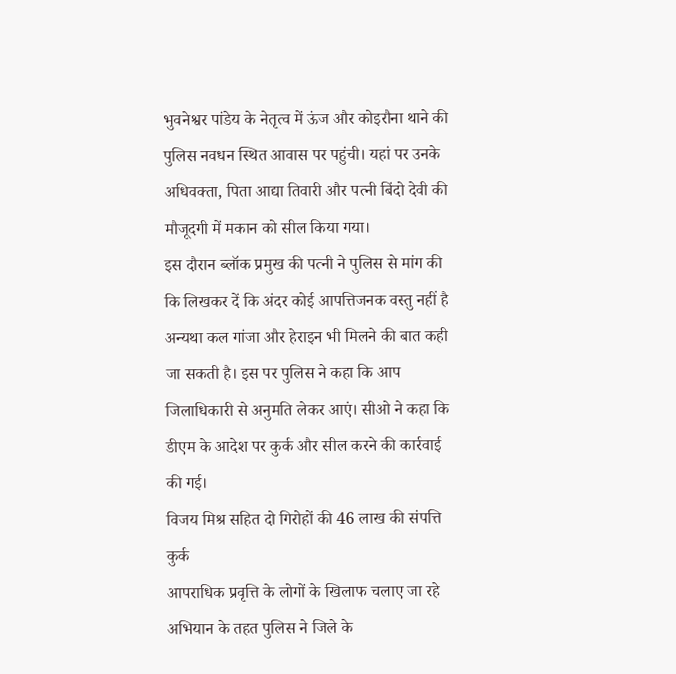भुवनेश्वर पांडेय के नेतृत्व में ऊंज और कोइरौना थाने की पुलिस नवधन स्थित आवास पर पहुंची। यहां पर उनके अधिवक्ता, पिता आद्या तिवारी और पत्नी बिंदो देवी की मौजूदगी में मकान को सील किया गया।
इस दौरान ब्लॉक प्रमुख की पत्नी ने पुलिस से मांग की कि लिखकर दें कि अंदर कोई आपत्तिजनक वस्तु नहीं है अन्यथा कल गांजा और हेराइन भी मिलने की बात कही जा सकती है। इस पर पुलिस ने कहा कि आप जिलाधिकारी से अनुमति लेकर आएं। सीओ ने कहा कि डीएम के आदेश पर कुर्क और सील करने की कार्रवाई की गई।
विजय मिश्र सहित दो गिरोहों की 46 लाख की संपत्ति कुर्क
आपराधिक प्रवृत्ति के लोगों के खिलाफ चलाए जा रहे अभियान के तहत पुलिस ने जिले के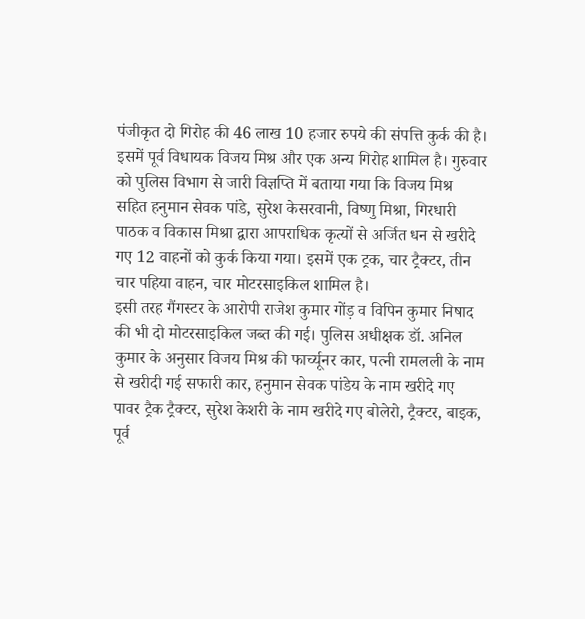पंजीकृत दो गिरोह की 46 लाख 10 हजार रुपये की संपत्ति कुर्क की है। इसमें पूर्व विधायक विजय मिश्र और एक अन्य गिरोह शामिल है। गुरुवार को पुलिस विभाग से जारी विज्ञप्ति में बताया गया कि विजय मिश्र सहित हनुमान सेवक पांडे, सुरेश केसरवानी, विष्णु मिश्रा, गिरधारी पाठक व विकास मिश्रा द्वारा आपराधिक कृत्यों से अर्जित धन से खरीदे गए 12 वाहनों को कुर्क किया गया। इसमें एक ट्रक, चार ट्रैक्टर, तीन चार पहिया वाहन, चार मोटरसाइकिल शामिल है।
इसी तरह गैंगस्टर के आरोपी राजेश कुमार गोंड़ व विपिन कुमार निषाद की भी दो मोटरसाइकिल जब्त की गई। पुलिस अधीक्षक डॉ. अनिल कुमार के अनुसार विजय मिश्र की फार्च्यूनर कार, पत्नी रामलली के नाम से खरीदी गई सफारी कार, हनुमान सेवक पांडेय के नाम खरीदे गए पावर ट्रैक ट्रैक्टर, सुरेश केशरी के नाम खरीदे गए बोलेरो, ट्रैक्टर, बाइक, पूर्व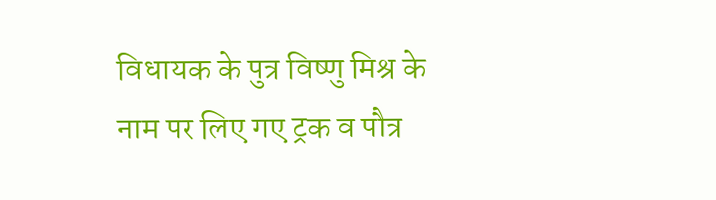विधायक के पुत्र विष्णु मिश्र के नाम पर लिए गए ट्रक व पौत्र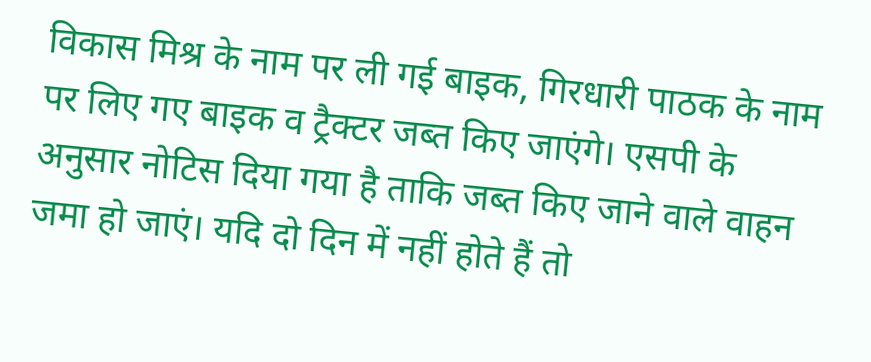विकास मिश्र के नाम पर ली गई बाइक, गिरधारी पाठक के नाम पर लिए गए बाइक व ट्रैक्टर जब्त किए जाएंगे। एसपी के अनुसार नोटिस दिया गया है ताकि जब्त किए जाने वाले वाहन जमा हो जाएं। यदि दो दिन में नहीं होते हैं तो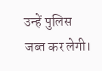उन्हें पुलिस जब्त कर लेगी।